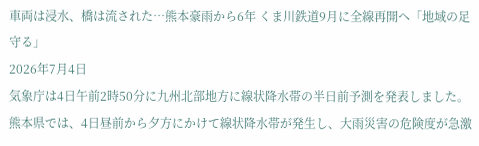車両は浸水、橋は流された…熊本豪雨から6年 くま川鉄道9月に全線再開へ「地域の足守る」
2026年7月4日
気象庁は4日午前2時50分に九州北部地方に線状降水帯の半日前予測を発表しました。
熊本県では、4日昼前から夕方にかけて線状降水帯が発生し、大雨災害の危険度が急激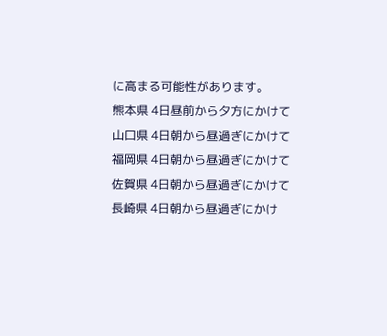に高まる可能性があります。
熊本県 4日昼前から夕方にかけて
山口県 4日朝から昼過ぎにかけて
福岡県 4日朝から昼過ぎにかけて
佐賀県 4日朝から昼過ぎにかけて
長崎県 4日朝から昼過ぎにかけ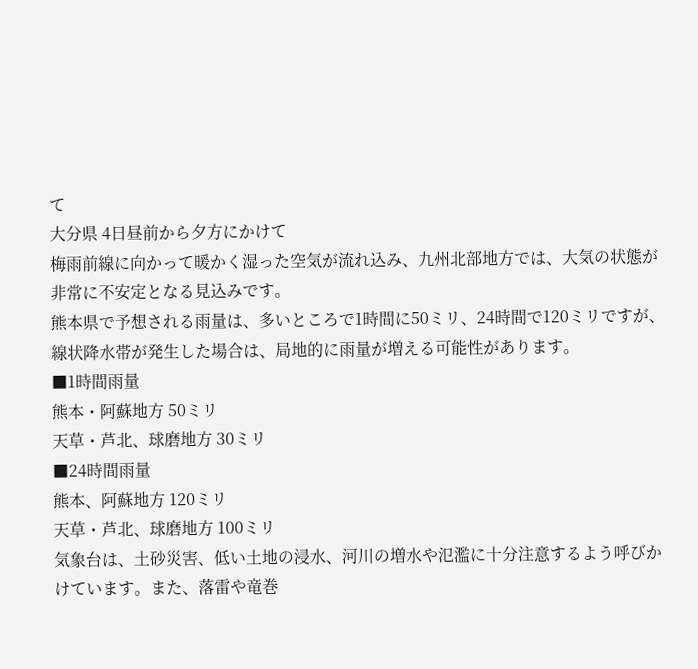て
大分県 4日昼前から夕方にかけて
梅雨前線に向かって暖かく湿った空気が流れ込み、九州北部地方では、大気の状態が非常に不安定となる見込みです。
熊本県で予想される雨量は、多いところで1時間に50ミリ、24時間で120ミリですが、線状降水帯が発生した場合は、局地的に雨量が増える可能性があります。
■1時間雨量
熊本・阿蘇地方 50ミリ
天草・芦北、球磨地方 30ミリ
■24時間雨量
熊本、阿蘇地方 120ミリ
天草・芦北、球磨地方 100ミリ
気象台は、土砂災害、低い土地の浸水、河川の増水や氾濫に十分注意するよう呼びかけています。また、落雷や竜巻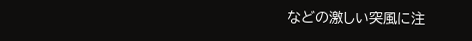などの激しい突風に注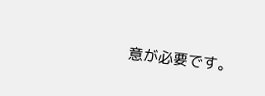意が必要です。